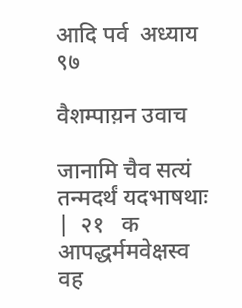आदि पर्व  अध्याय ९७

वैशम्पाय़न उवाच

जानामि चैव सत्यं तन्मदर्थं यदभाषथाः |  २१   क
आपद्धर्ममवेक्षस्व वह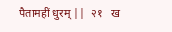पैतामहीं धुरम् ||  २१   ख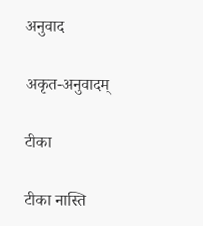अनुवाद

अकृत-अनुवादम्

टीका

टीका नास्ति